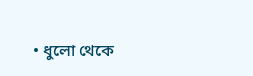• ধুলো থেকে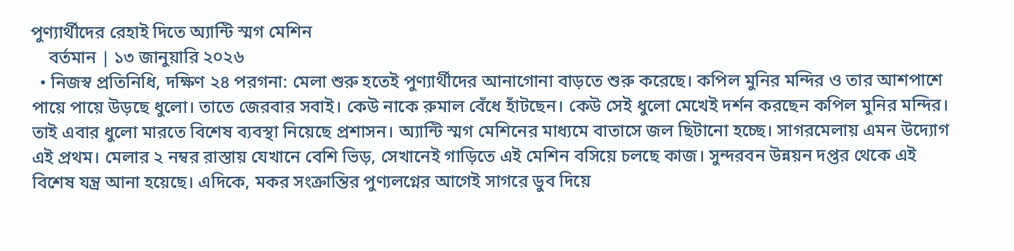পুণ্যার্থীদের রেহাই দিতে অ্যান্টি স্মগ মেশিন
    বর্তমান | ১৩ জানুয়ারি ২০২৬
  • নিজস্ব প্রতিনিধি, দক্ষিণ ২৪ পরগনা: মেলা শুরু হতেই পুণ্যার্থীদের আনাগোনা বাড়তে শুরু করেছে। কপিল মুনির মন্দির ও তার আশপাশে পায়ে পায়ে উড়ছে ধুলো। তাতে জেরবার সবাই। কেউ নাকে রুমাল বেঁধে হাঁটছেন। কেউ সেই ধুলো মেখেই দর্শন করছেন কপিল মুনির মন্দির। তাই এবার ধুলো মারতে বিশেষ ব্যবস্থা নিয়েছে প্রশাসন। অ্যান্টি স্মগ মেশিনের মাধ্যমে বাতাসে জল ছিটানো হচ্ছে। সাগরমেলায় এমন উদ্যোগ এই প্রথম। মেলার ২ নম্বর রাস্তায় যেখানে বেশি ভিড়, সেখানেই গাড়িতে এই মেশিন বসিয়ে চলছে কাজ। সুন্দরবন উন্নয়ন দপ্তর থেকে এই বিশেষ যন্ত্র আনা হয়েছে। এদিকে, মকর সংক্রান্তির পুণ্যলগ্নের আগেই সাগরে ডুব দিয়ে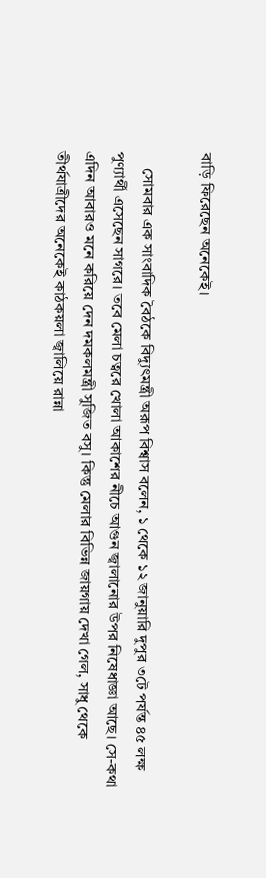বাড়ি ফিরেছেন অনেকেই।

    সোমবার এক সাংবাদিক বৈঠকে বিদ্যুৎমন্ত্রী অরূপ বিশ্বাস বলেন, ১ থেকে ১২ জানুয়ারি দুপুর ৩টে পর্যন্ত ৪৫ লক্ষ পুণ্যার্থী এসেছেন সাগরে। তবে মেলা চত্বরে খোলা আকাশের নীচে আগুন জ্বালানোর উপর নিষেধাজ্ঞা আছে। সে-কথা এদিন আবারও মনে করিয়ে দেন দমকলমন্ত্রী সুজিত বসু। কিন্তু মেলার বিভিন্ন জায়গায় দেখা গেল, সাধু থেকে তীর্থযাত্রীদের অনেকেই কাঠকয়লা জ্বালিয়ে রান্না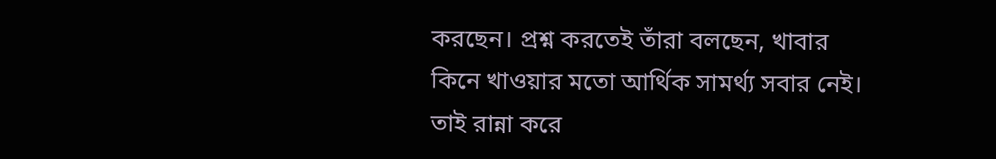করছেন। প্রশ্ন করতেই তাঁরা বলছেন, খাবার কিনে খাওয়ার মতো আর্থিক সামর্থ্য সবার নেই। তাই রান্না করে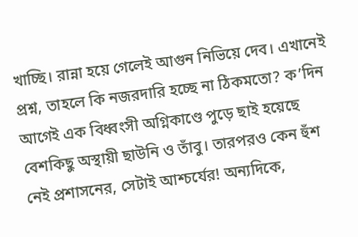খাচ্ছি। রান্না হয়ে গেলেই আগুন নিভিয়ে দেব। এখানেই প্রশ্ন, তাহলে কি নজরদারি হচ্ছে না ঠিকমতো? ক’দিন আগেই এক বিধ্বংসী অগ্নিকাণ্ডে পুড়ে ছাই হয়েছে বেশকিছু অস্থায়ী ছাউনি ও তাঁবু। তারপরও কেন হুঁশ নেই প্রশাসনের, সেটাই আশ্চর্যের! অন্যদিকে,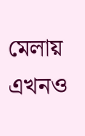মেলায় এখনও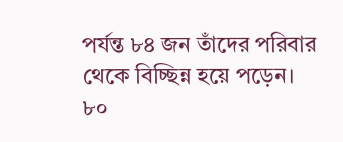পর্যন্ত ৮৪ জন তাঁদের পরিবার থেকে বিচ্ছিন্ন হয়ে পড়েন। ৮০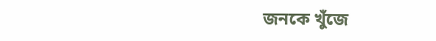জনকে খুঁজে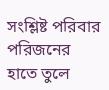সংশ্লিষ্ট পরিবার পরিজনের হাতে তুলে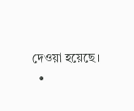দেওয়া হয়েছে।
  •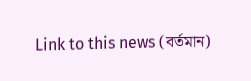Link to this news (বর্তমান)